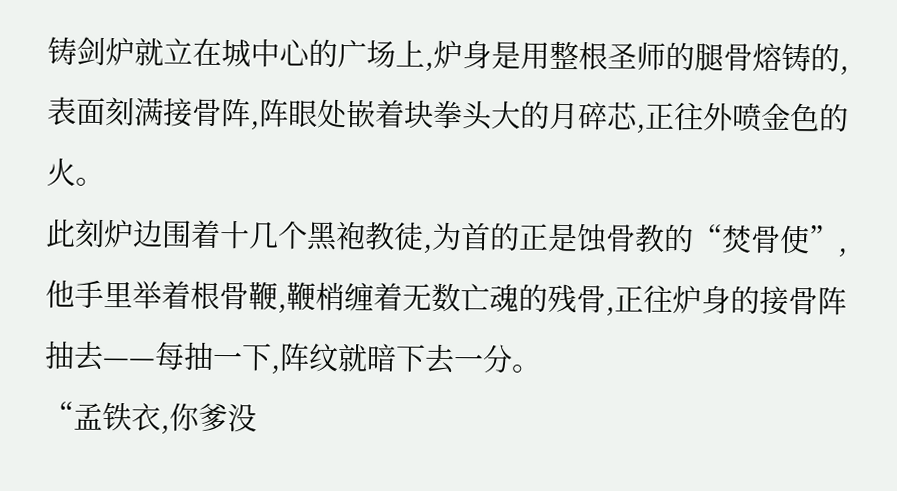铸剑炉就立在城中心的广场上,炉身是用整根圣师的腿骨熔铸的,表面刻满接骨阵,阵眼处嵌着块拳头大的月碎芯,正往外喷金色的火。
此刻炉边围着十几个黑袍教徒,为首的正是蚀骨教的“焚骨使”,他手里举着根骨鞭,鞭梢缠着无数亡魂的残骨,正往炉身的接骨阵抽去——每抽一下,阵纹就暗下去一分。
“孟铁衣,你爹没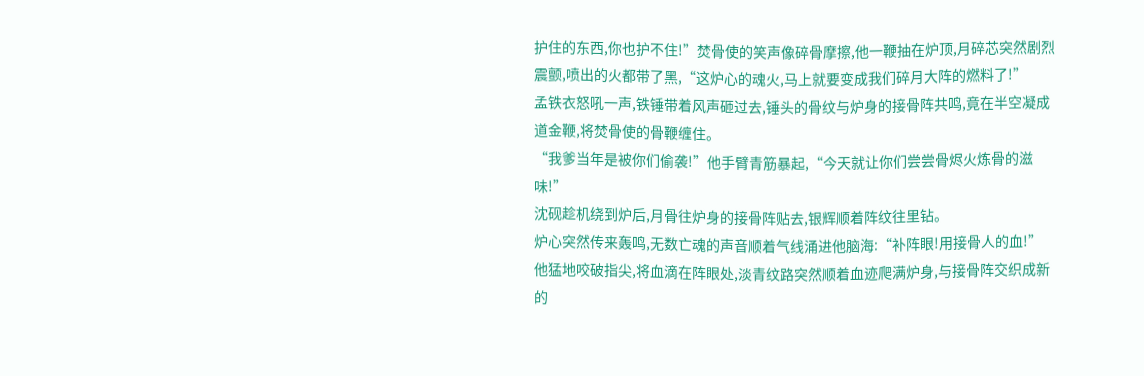护住的东西,你也护不住!”焚骨使的笑声像碎骨摩擦,他一鞭抽在炉顶,月碎芯突然剧烈震颤,喷出的火都带了黑,“这炉心的魂火,马上就要变成我们碎月大阵的燃料了!”
孟铁衣怒吼一声,铁锤带着风声砸过去,锤头的骨纹与炉身的接骨阵共鸣,竟在半空凝成道金鞭,将焚骨使的骨鞭缠住。
“我爹当年是被你们偷袭!”他手臂青筋暴起,“今天就让你们尝尝骨烬火炼骨的滋味!”
沈砚趁机绕到炉后,月骨往炉身的接骨阵贴去,银辉顺着阵纹往里钻。
炉心突然传来轰鸣,无数亡魂的声音顺着气线涌进他脑海:“补阵眼!用接骨人的血!”他猛地咬破指尖,将血滴在阵眼处,淡青纹路突然顺着血迹爬满炉身,与接骨阵交织成新的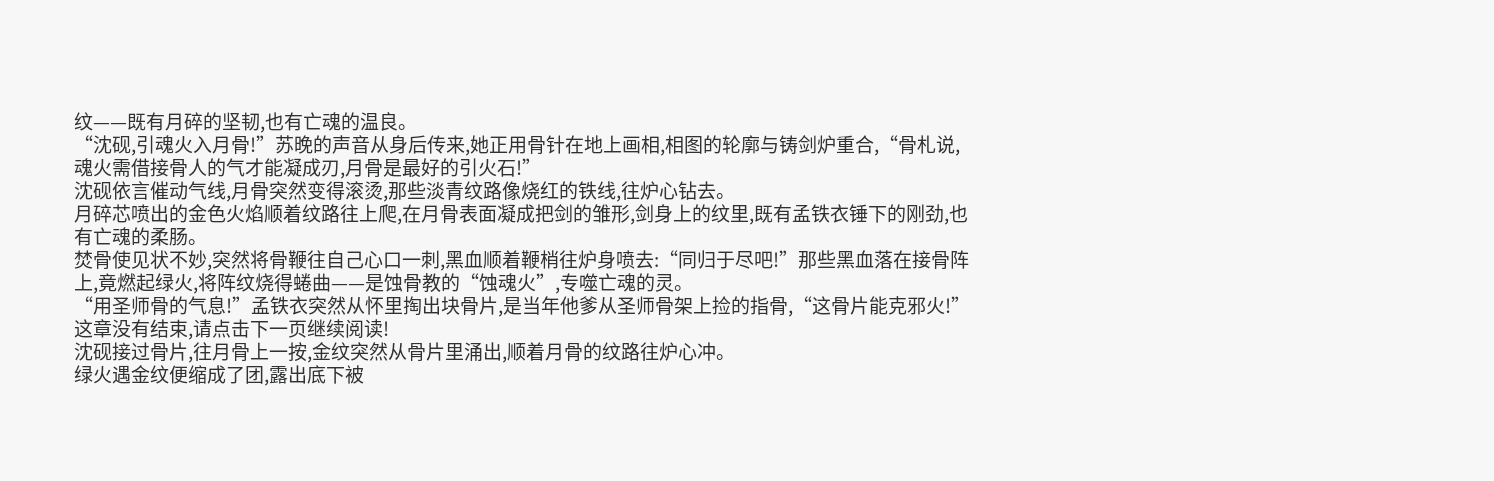纹——既有月碎的坚韧,也有亡魂的温良。
“沈砚,引魂火入月骨!”苏晚的声音从身后传来,她正用骨针在地上画相,相图的轮廓与铸剑炉重合,“骨札说,魂火需借接骨人的气才能凝成刃,月骨是最好的引火石!”
沈砚依言催动气线,月骨突然变得滚烫,那些淡青纹路像烧红的铁线,往炉心钻去。
月碎芯喷出的金色火焰顺着纹路往上爬,在月骨表面凝成把剑的雏形,剑身上的纹里,既有孟铁衣锤下的刚劲,也有亡魂的柔肠。
焚骨使见状不妙,突然将骨鞭往自己心口一刺,黑血顺着鞭梢往炉身喷去:“同归于尽吧!”那些黑血落在接骨阵上,竟燃起绿火,将阵纹烧得蜷曲——是蚀骨教的“蚀魂火”,专噬亡魂的灵。
“用圣师骨的气息!”孟铁衣突然从怀里掏出块骨片,是当年他爹从圣师骨架上捡的指骨,“这骨片能克邪火!”
这章没有结束,请点击下一页继续阅读!
沈砚接过骨片,往月骨上一按,金纹突然从骨片里涌出,顺着月骨的纹路往炉心冲。
绿火遇金纹便缩成了团,露出底下被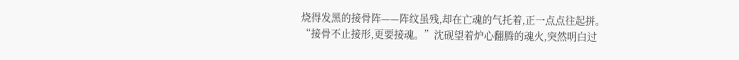烧得发黑的接骨阵——阵纹虽残,却在亡魂的气托着,正一点点往起拼。
“接骨不止接形,更要接魂。”沈砚望着炉心翻腾的魂火,突然明白过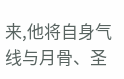来,他将自身气线与月骨、圣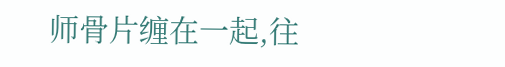师骨片缠在一起,往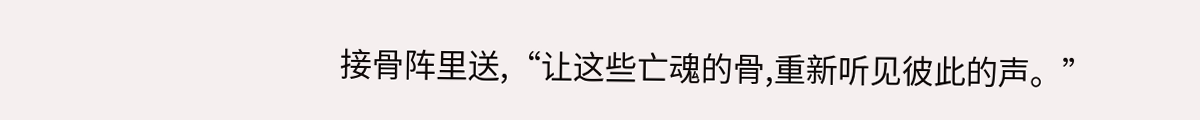接骨阵里送,“让这些亡魂的骨,重新听见彼此的声。”